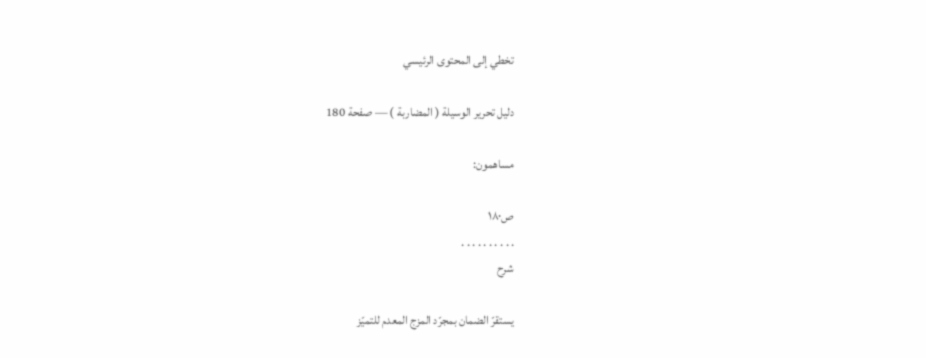تخطي إلى المحتوى الرئيسي

دليل تحرير الوسيلة ( المضاربة ) — صفحة 180

مساهمون:

ص١٨٠
. . . . . . . . . .
شرح

يستقرّ الضمان بمجرّد المزج المعدم للتميّز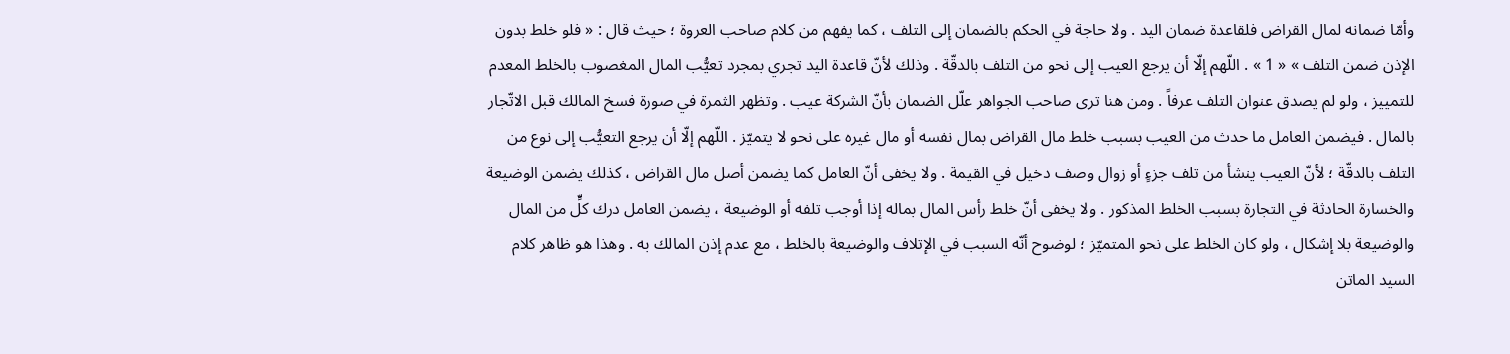وأمّا ضمانه لمال القراض فلقاعدة ضمان اليد . ولا حاجة في الحكم بالضمان إلى التلف ، كما يفهم من كلام صاحب العروة ؛ حيث قال : « فلو خلط بدون الإذن ضمن التلف » « 1 » . اللّهم إلّا أن يرجع العيب إلى نحو من التلف بالدقّة . وذلك لأنّ قاعدة اليد تجري بمجرد تعيُّب المال المغصوب بالخلط المعدم للتمييز ، ولو لم يصدق عنوان التلف عرفاً . ومن هنا ترى صاحب الجواهر علّل الضمان بأنّ الشركة عيب . وتظهر الثمرة في صورة فسخ المالك قبل الاتّجار بالمال . فيضمن العامل ما حدث من العيب بسبب خلط مال القراض بمال نفسه أو مال غيره على نحو لا يتميّز . اللّهم إلّا أن يرجع التعيُّب إلى نوع من التلف بالدقّة ؛ لأنّ العيب ينشأ من تلف جزءٍ أو زوال وصف دخيل في القيمة . ولا يخفى أنّ العامل كما يضمن أصل مال القراض ، كذلك يضمن الوضيعة والخسارة الحادثة في التجارة بسبب الخلط المذكور . ولا يخفى أنّ خلط رأس المال بماله إذا أوجب تلفه أو الوضيعة ، يضمن العامل درك كلٍّ من المال والوضيعة بلا إشكال ، ولو كان الخلط على نحو المتميّز ؛ لوضوح أنّه السبب في الإتلاف والوضيعة بالخلط ، مع عدم إذن المالك به . وهذا هو ظاهر كلام السيد الماتن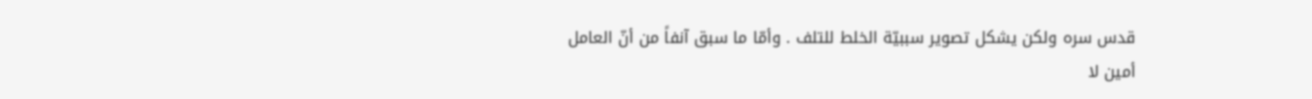قدس سره ولكن يشكل تصوير سببيّة الخلط للتلف . وأمّا ما سبق آنفاً من أنّ العامل أمين لا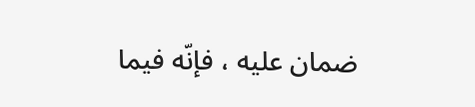ضمان عليه ، فإنّه فيما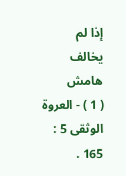إذا لم يخالف
هامش
( 1 ) - العروة الوثقى 5 : 165 .